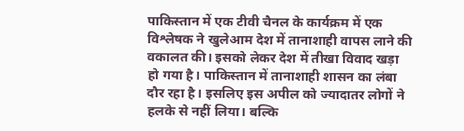पाकिस्तान में एक टीवी चैनल के कार्यक्रम में एक विश्लेषक ने खुलेआम देश में तानाशाही वापस लाने की वकालत की। इसको लेकर देश में तीखा विवाद खड़ा हो गया है। पाकिस्तान में तानाशाही शासन का लंबा दौर रहा है। इसलिए इस अपील को ज्यादातर लोगों ने हलके से नहीं लिया। बल्कि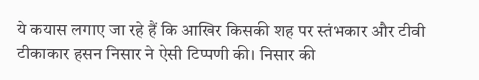ये कयास लगाए जा रहे हैं कि आखिर किसकी शह पर स्तंभकार और टीवी टीकाकार हसन निसार ने ऐसी टिप्पणी की। निसार की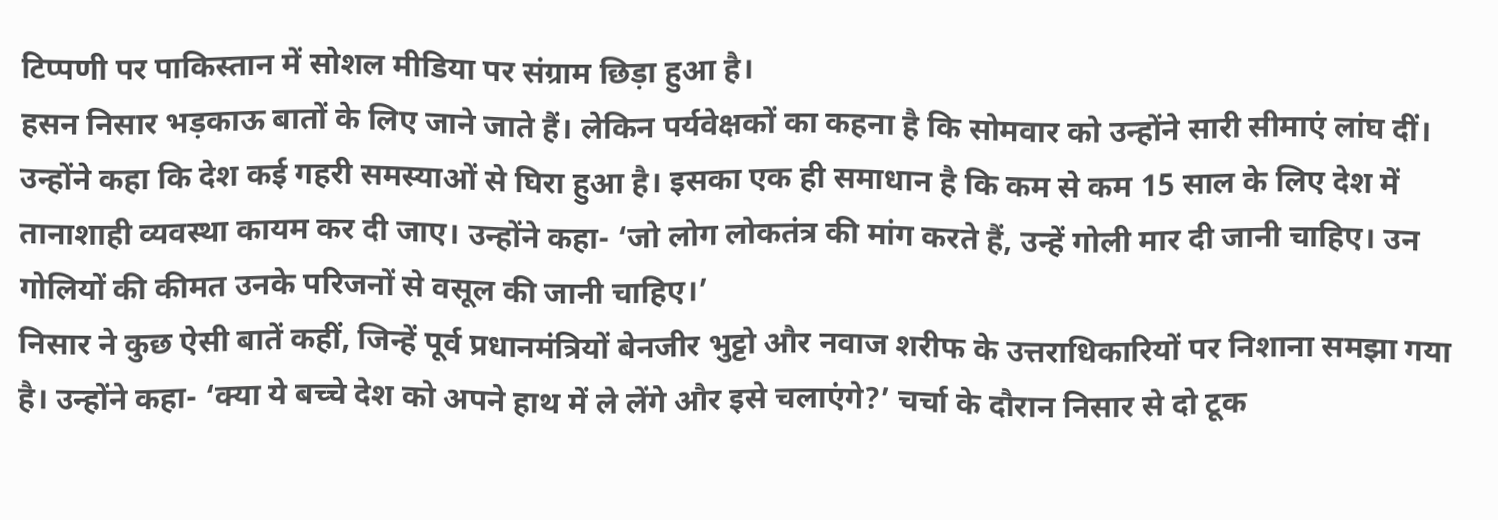टिप्पणी पर पाकिस्तान में सोशल मीडिया पर संग्राम छिड़ा हुआ है।
हसन निसार भड़काऊ बातों के लिए जाने जाते हैं। लेकिन पर्यवेक्षकों का कहना है कि सोमवार को उन्होंने सारी सीमाएं लांघ दीं। उन्होंने कहा कि देश कई गहरी समस्याओं से घिरा हुआ है। इसका एक ही समाधान है कि कम से कम 15 साल के लिए देश में तानाशाही व्यवस्था कायम कर दी जाए। उन्होंने कहा- ‘जो लोग लोकतंत्र की मांग करते हैं, उन्हें गोली मार दी जानी चाहिए। उन गोलियों की कीमत उनके परिजनों से वसूल की जानी चाहिए।’
निसार ने कुछ ऐसी बातें कहीं, जिन्हें पूर्व प्रधानमंत्रियों बेनजीर भुट्टो और नवाज शरीफ के उत्तराधिकारियों पर निशाना समझा गया है। उन्होंने कहा- ‘क्या ये बच्चे देश को अपने हाथ में ले लेंगे और इसे चलाएंगे?’ चर्चा के दौरान निसार से दो टूक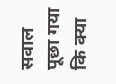सवाल पूछा गया कि क्या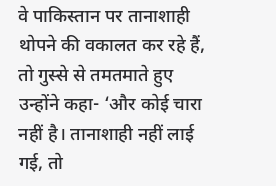वे पाकिस्तान पर तानाशाही थोपने की वकालत कर रहे हैं, तो गुस्से से तमतमाते हुए उन्होंने कहा- ‘और कोई चारा नहीं है। तानाशाही नहीं लाई गई, तो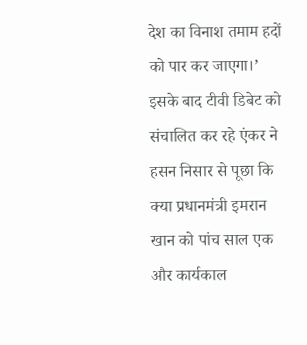देश का विनाश तमाम हदों को पार कर जाएगा।’
इसके बाद टीवी डिबेट को संचालित कर रहे एंकर ने हसन निसार से पूछा कि क्या प्रधानमंत्री इमरान खान को पांच साल एक और कार्यकाल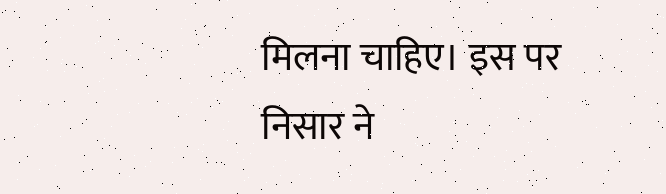मिलना चाहिए। इस पर निसार ने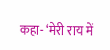कहा- ‘मेरी राय में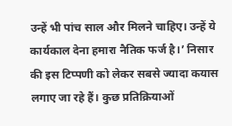उन्हें भी पांच साल और मिलने चाहिए। उन्हें ये कार्यकाल देना हमारा नैतिक फर्ज है।’ निसार की इस टिप्पणी को लेकर सबसे ज्यादा कयास लगाए जा रहे हैं। कुछ प्रतिक्रियाओं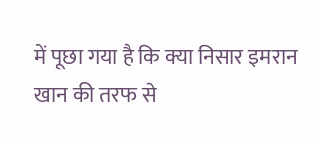में पूछा गया है कि क्या निसार इमरान खान की तरफ से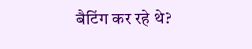बैटिंग कर रहे थे?